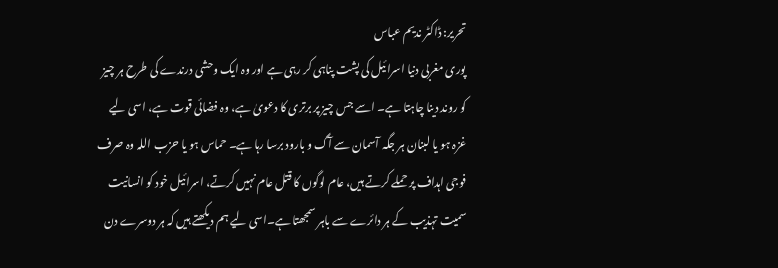تحریر: ڈاکٹر ندیم عباس
پوری مغربی دنیا اسرائیل کی پشت پناہی کر رہی ہے اور وہ ایک وحشی درندے کی طرح ہر چیز کو روند دینا چاہتا ہے۔ اسے جس چیز پر برتری کا دعویٰ ہے، وہ فضائی قوت ہے، اسی لیے غزہ ہو یا لبنان ہر جگہ آسمان سے آگ و بارود برسا رہا ہے۔ حماس ہو یا حزب اللہ وہ صرف فوجی اہداف پر حملے کرتے ہیں، عام لوگوں کا قتل عام نہیں کرتے، اسرائیل خود کو انسانیت سمیت تہذیب کے ہر دائرے سے باہر سمجھتا ہے۔اسی لیے ہم دیکھتے ہیں کہ ہر دوسرے دن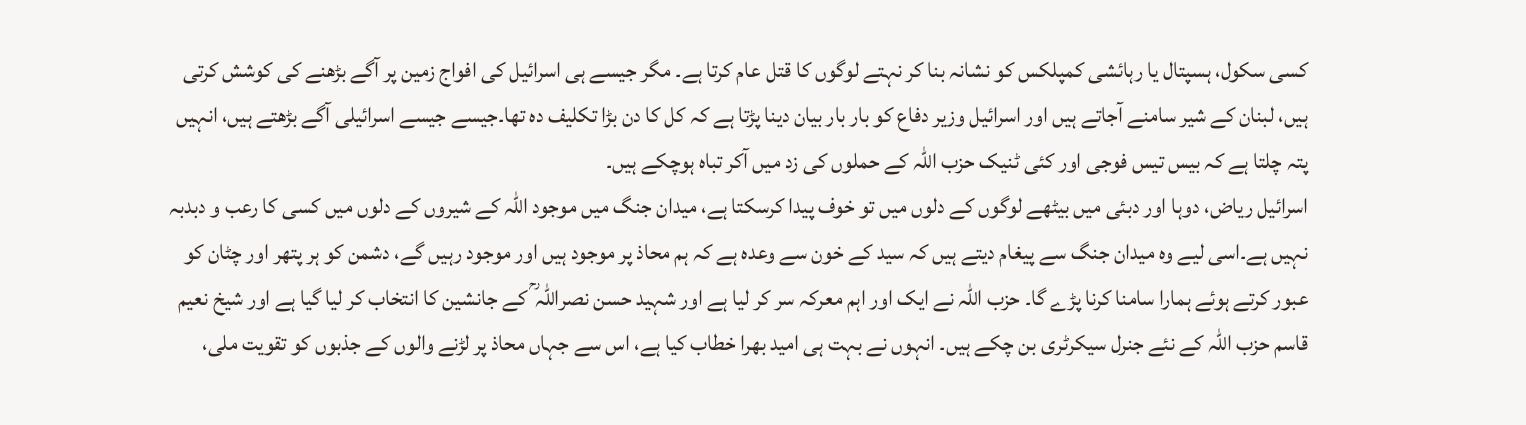کسی سکول، ہسپتال یا رہائشی کمپلکس کو نشانہ بنا کر نہتے لوگوں کا قتل عام کرتا ہے۔ مگر جیسے ہی اسرائیل کی افواج زمین پر آگے بڑھنے کی کوشش کرتی ہیں، لبنان کے شیر سامنے آجاتے ہیں اور اسرائیل وزیر دفاع کو بار بار بیان دینا پڑتا ہے کہ کل کا دن بڑا تکلیف دہ تھا۔جیسے جیسے اسرائیلی آگے بڑھتے ہیں، انہیں پتہ چلتا ہے کہ بیس تیس فوجی اور کئی ٹنیک حزب اللہ کے حملوں کی زد میں آکر تباہ ہوچکے ہیں۔
اسرائیل ریاض، دوہا اور دبئی میں بیٹھے لوگوں کے دلوں میں تو خوف پیدا کرسکتا ہے، میدان جنگ میں موجود اللہ کے شیروں کے دلوں میں کسی کا رعب و دبدبہ نہیں ہے۔اسی لیے وہ میدان جنگ سے پیغام دیتے ہیں کہ سید کے خون سے وعدہ ہے کہ ہم محاذ پر موجود ہیں اور موجود رہیں گے، دشمن کو ہر پتھر اور چٹان کو عبور کرتے ہوئے ہمارا سامنا کرنا پڑے گا۔ حزب اللہ نے ایک اور اہم معرکہ سر کر لیا ہے اور شہید حسن نصراللہ ؒ کے جانشین کا انتخاب کر لیا گیا ہے اور شیخ نعیم قاسم حزب اللہ کے نئے جنرل سیکرٹری بن چکے ہیں۔ انہوں نے بہت ہی امید بھرا خطاب کیا ہے، اس سے جہاں محاذ پر لڑنے والوں کے جذبوں کو تقویت ملی،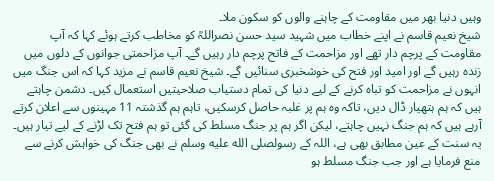وہیں دنیا بھر میں مقاومت کے چاہنے والوں کو سکون ملا۔
شیخ نعیم قاسم نے اپنے خطاب میں شہید سید حسن نصراللہؒ کو مخاطب کرتے ہوئے کہا کہ آپ مقاومت کے پرچم دار تھے اور مزاحمت کے فاتح پرچم دار رہیں گے۔ آپ مزاحمتی جوانوں کے دلوں میں زندہ رہیں گے اور امید اور فتح کی خوشخبری سنائیں گے۔ شیخ نعیم قاسم نے مزید کہا کہ اس جنگ میں انہوں نے مزاحمت کو تباہ کرنے کے لیے دنیا کی تمام دستیاب صلاحیتیں استعمال کیں۔ دشمن چاہتے ہیں کہ ہم ہتھیار ڈال دیں، تاکہ وہ ہم پر غلبہ حاصل کرسکیں، تاہم ہم گذشتہ 11 مہینوں سے اعلان کرتے آرہے ہیں کہ ہم جنگ نہیں چاہتے، لیکن اگر ہم پر جنگ مسلط کی گئی تو ہم فتح تک لڑنے کے لیے تیار ہیں۔ یہ سنت کے عین مطابق بھی ہے، اللہ کے رسولصلى الله عليه وسلم نے بھی جنگ کی خواہش کرنے سے منع فرمایا ہے اور جب جنگ مسلط ہو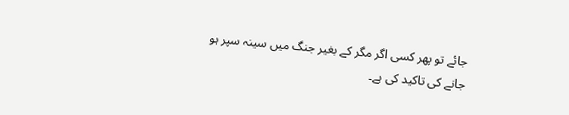جائے تو پھر کسی اگر مگر کے بغیر جنگ میں سینہ سپر ہو جانے کی تاکید کی ہے۔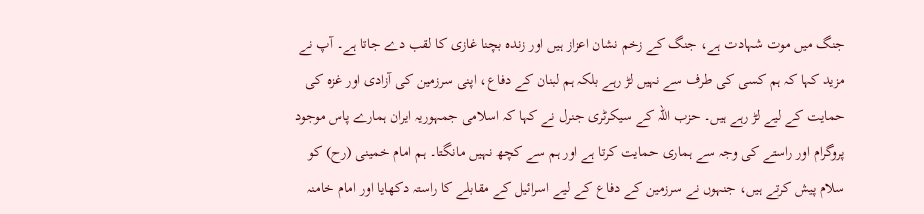جنگ میں موت شہادت ہے، جنگ کے زخم نشان اعزاز ہیں اور زندہ بچنا غازی کا لقب دے جاتا ہے۔ آپ نے مزید کہا کہ ہم کسی کی طرف سے نہیں لڑ رہے بلکہ ہم لبنان کے دفاع، اپنی سرزمین کی آزادی اور غزہ کی حمایت کے لیے لڑ رہے ہیں۔ حزب اللہ کے سیکرٹری جنرل نے کہا کہ اسلامی جمہوریہ ایران ہمارے پاس موجود پروگرام اور راستے کی وجہ سے ہماری حمایت کرتا ہے اور ہم سے کچھ نہیں مانگتا۔ ہم امام خمینی (رح) کو سلام پیش کرتے ہیں، جنہوں نے سرزمین کے دفاع کے لیے اسرائیل کے مقابلے کا راستہ دکھایا اور امام خامنہ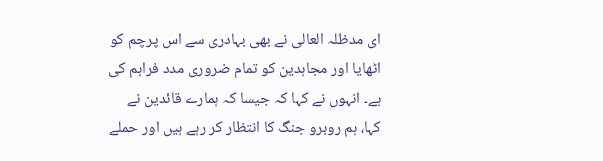ای مدظلہ العالی نے بھی بہادری سے اس پرچم کو اٹھایا اور مجاہدین کو تمام ضروری مدد فراہم کی ہے۔ انہوں نے کہا کہ جیسا کہ ہمارے قائدین نے کہا، ہم روبرو جنگ کا انتظار کر رہے ہیں اور حملے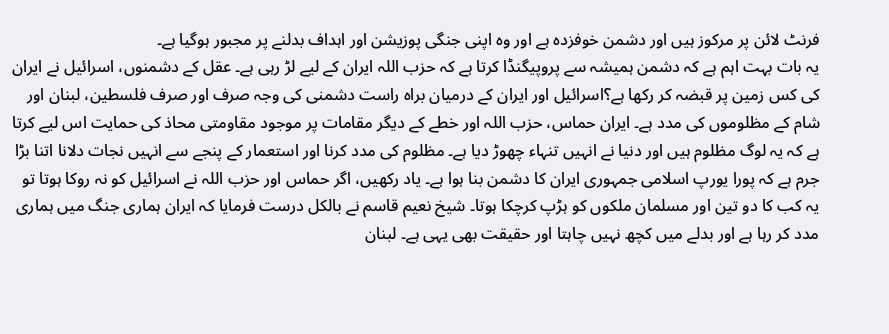فرنٹ لائن پر مرکوز ہیں اور دشمن خوفزدہ ہے اور وہ اپنی جنگی پوزیشن اور اہداف بدلنے پر مجبور ہوگیا ہے۔
یہ بات بہت اہم ہے کہ دشمن ہمیشہ سے پروپیگنڈا کرتا ہے کہ حزب اللہ ایران کے لیے لڑ رہی ہے۔ عقل کے دشمنوں، اسرائیل نے ایران کی کس زمین پر قبضہ کر رکھا ہے؟اسرائیل اور ایران کے درمیان براہ راست دشمنی کی وجہ صرف اور صرف فلسطین، لبنان اور شام کے مظلوموں کی مدد ہے۔ ایران حماس، حزب اللہ اور خطے کے دیگر مقامات پر موجود مقاومتی محاذ کی حمایت اس لیے کرتا ہے کہ یہ لوگ مظلوم ہیں اور دنیا نے انہیں تنہاء چھوڑ دیا ہے۔ مظلوم کی مدد کرنا اور استعمار کے پنجے سے انہیں نجات دلانا اتنا بڑا جرم ہے کہ پورا یورپ اسلامی جمہوری ایران کا دشمن بنا ہوا ہے۔ یاد رکھیں، اگر حماس اور حزب اللہ نے اسرائیل کو نہ روکا ہوتا تو یہ کب کا دو تین اور مسلمان ملکوں کو ہڑپ کرچکا ہوتا۔ شیخ نعیم قاسم نے بالکل درست فرمایا کہ ایران ہماری جنگ میں ہماری مدد کر رہا ہے اور بدلے میں کچھ نہیں چاہتا اور حقیقت بھی یہی ہے۔ لبنان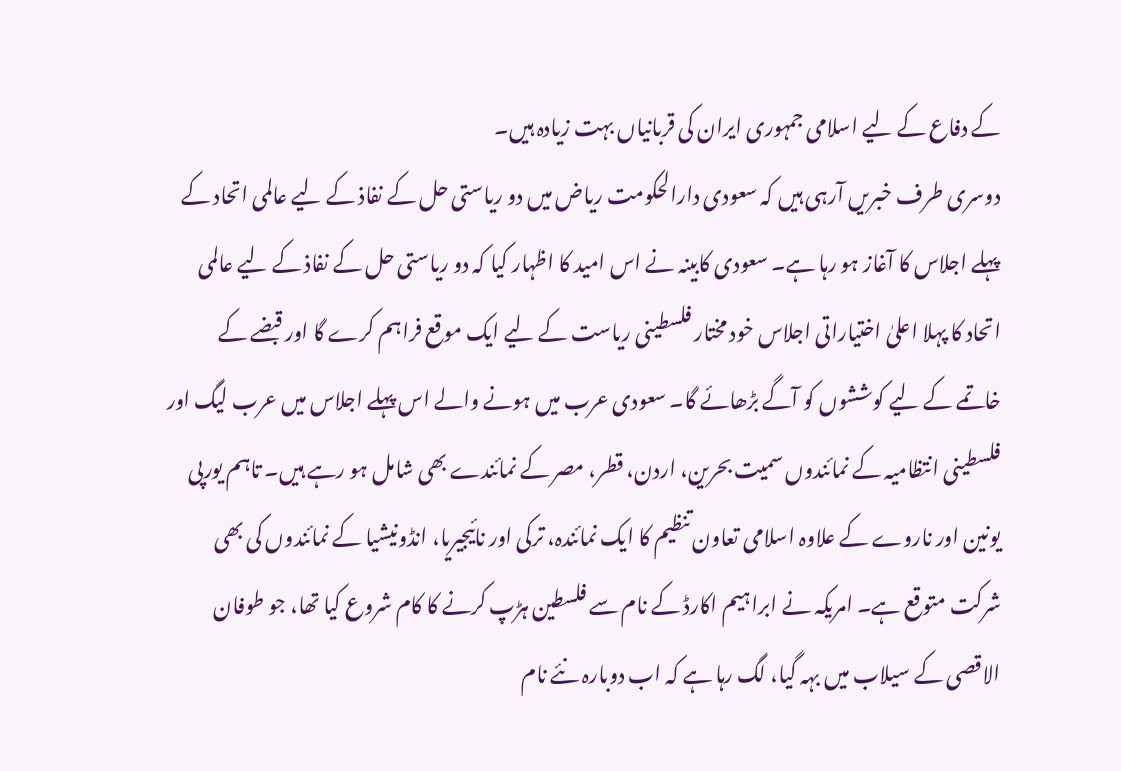کے دفاع کے لیے اسلامی جمہوری ایران کی قربانیاں بہت زیادہ ہیں۔
دوسری طرف خبریں آرہی ہیں کہ سعودی دارالحکومت ریاض میں دو ریاستی حل کے نفاذ کے لیے عالمی اتحاد کے پہلے اجلاس کا آغاز ہو رہا ہے۔ سعودی کابینہ نے اس امید کا اظہار کیا کہ دو ریاستی حل کے نفاذ کے لیے عالمی اتحاد کا پہلا اعلیٰ اختیاراتی اجلاس خود مختار فلسطینی ریاست کے لیے ایک موقع فراہم کرے گا اور قبضے کے خاتمے کے لیے کوششوں کو آگے بڑھائے گا۔ سعودی عرب میں ہونے والے اس پہلے اجلاس میں عرب لیگ اور فلسطینی انتظامیہ کے نمائندوں سمیت بحرین، اردن، قطر، مصر کے نمائندے بھی شامل ہو رہے ہیں۔ تاہم یورپی یونین اور ناروے کے علاوہ اسلامی تعاون تنظیم کا ایک نمائندہ، ترکی اور نائیجیریا، انڈونیشیا کے نمائندوں کی بھی شرکت متوقع ہے۔ امریکہ نے ابراہیم اکارڈ کے نام سے فلسطین ہڑپ کرنے کا کام شروع کیا تھا، جو طوفان الاقصی کے سیلاب میں بہہ گیا، لگ رہا ہے کہ اب دوبارہ نئے نام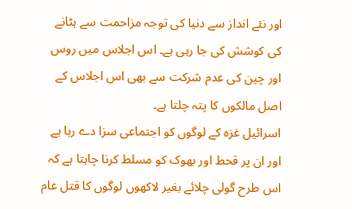اور نئے انداز سے دنیا کی توجہ مزاحمت سے ہٹانے کی کوشش کی جا رہی ہے۔ اس اجلاس میں روس اور چین کی عدم شرکت سے بھی اس اجلاس کے اصل مالکوں کا پتہ چلتا ہے۔
اسرائیل غزہ کے لوگوں کو اجتماعی سزا دے رہا ہے اور ان پر قحط اور بھوک کو مسلط کرنا چاہتا ہے کہ اس طرح گولی چلائے بغیر لاکھوں لوگوں کا قتل عام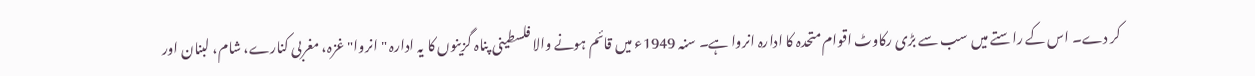کر دے۔ اس کے راستے میں سب سے بڑی رکاوٹ اقوام متحدہ کا ادارہ انروا ہے۔ سنہ 1949ء میں قائم ہونے والا فلسطینی پناہ گزینوں کا یہ ادارہ "انروا" غزہ، مغربی کنارے، شام، لبنان اور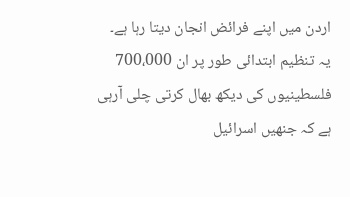اردن میں اپنے فرائض انجان دیتا رہا ہے۔ یہ تنظیم ابتدائی طور پر ان 700،000 فلسطینیوں کی دیکھ بھال کرتی چلی آرہی ہے کہ جنھیں اسرائیل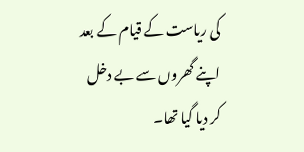کی ریاست کے قیام کے بعد اپنے گھروں سے بے دخل کر دیا گیا تھا۔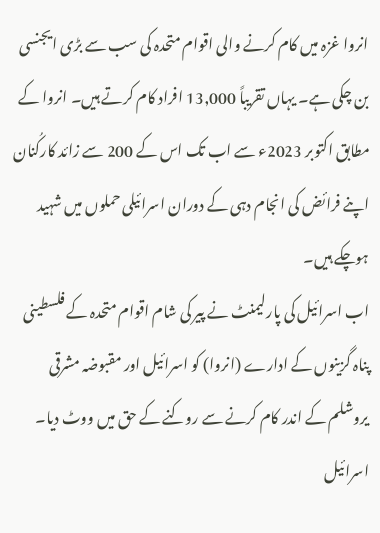انروا غزہ میں کام کرنے والی اقوام متحدہ کی سب سے بڑی ایجنسی بن چکی ہے۔ یہاں تقریباً 13,000 افراد کام کرتے ہیں۔ انروا کے مطابق اکتوبر 2023ء سے اب تک اس کے 200 سے زائد کارکُنان اپنے فرائض کی انجام دہی کے دوران اسرائیلی حملوں میں شہید ہوچکے ہیں۔
اب اسرائیل کی پارلیمنٹ نے پیر کی شام اقوام متحدہ کے فلسطینی پناہ گزینوں کے ادارے (انروا) کو اسرائیل اور مقبوضہ مشرقی یروشلم کے اندر کام کرنے سے روکنے کے حق میں ووٹ دیا۔ اسرائیل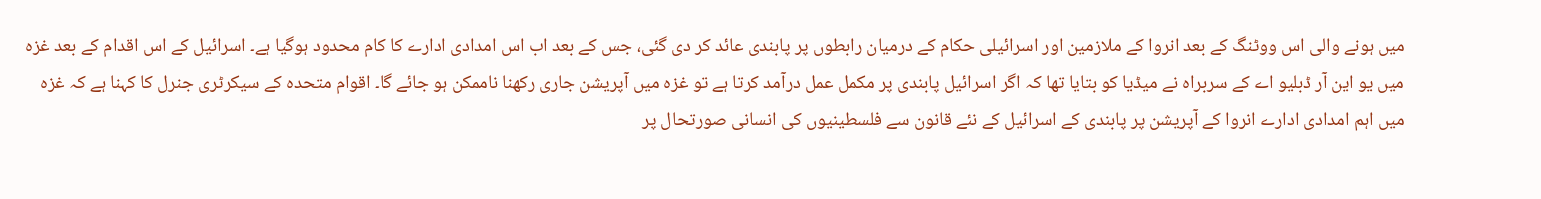میں ہونے والی اس ووٹنگ کے بعد انروا کے ملازمین اور اسرائیلی حکام کے درمیان رابطوں پر پابندی عائد کر دی گئی، جس کے بعد اب اس امدادی ادارے کا کام محدود ہوگیا ہے۔ اسرائیل کے اس اقدام کے بعد غزہ میں یو این آر ڈبلیو اے کے سربراہ نے میڈیا کو بتایا تھا کہ اگر اسرائیل پابندی پر مکمل عمل درآمد کرتا ہے تو غزہ میں آپریشن جاری رکھنا ناممکن ہو جائے گا۔ اقوام متحدہ کے سیکرٹری جنرل کا کہنا ہے کہ غزہ میں اہم امدادی ادارے انروا کے آپریشن پر پابندی کے اسرائیل کے نئے قانون سے فلسطینیوں کی انسانی صورتحال پر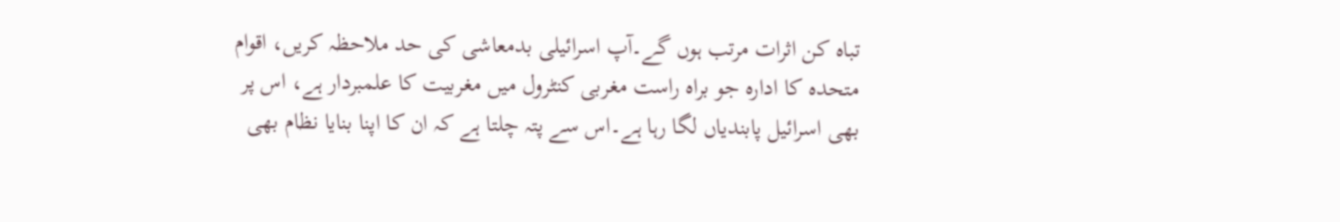تباہ کن اثرات مرتب ہوں گے۔آپ اسرائیلی بدمعاشی کی حد ملاحظہ کریں، اقوام متحدہ کا ادارہ جو براہ راست مغربی کنٹرول میں مغربیت کا علمبردار ہے، اس پر بھی اسرائیل پابندیاں لگا رہا ہے۔اس سے پتہ چلتا ہے کہ ان کا اپنا بنایا نظام بھی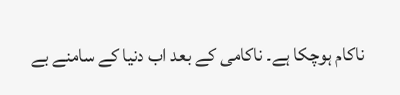ناکام ہوچکا ہے۔ ناکامی کے بعد اب دنیا کے سامنے بے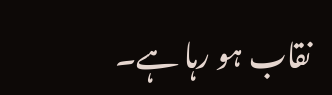نقاب ہو رہا ہے۔